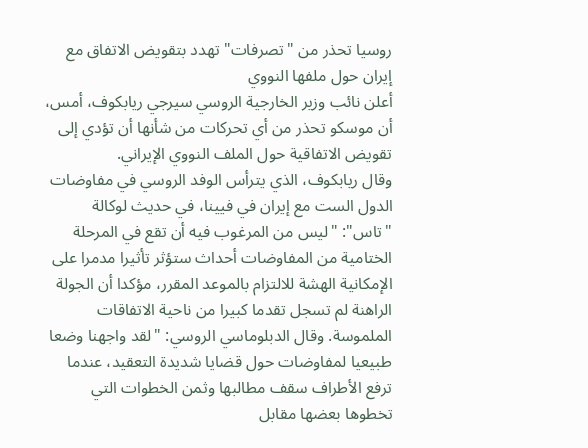روسيا تحذر من "تصرفات" تهدد بتقويض الاتفاق مع إيران حول ملفها النووي
أعلن نائب وزير الخارجية الروسي سيرجي ريابكوف، أمس، أن موسكو تحذر من أي تحركات من شأنها أن تؤدي إلى تقويض الاتفاقية حول الملف النووي الإيراني.
وقال ريابكوف، الذي يترأس الوفد الروسي في مفاوضات الدول الست مع إيران في فيينا، في حديث لوكالة "تاس": "ليس من المرغوب فيه أن تقع في المرحلة الختامية من المفاوضات أحداث ستؤثر تأثيرا مدمرا على الإمكانية الهشة للالتزام بالموعد المقرر، مؤكدا أن الجولة الراهنة لم تسجل تقدما كبيرا من ناحية الاتفاقات الملموسة. وقال الدبلوماسي الروسي: "لقد واجهنا وضعا طبيعيا لمفاوضات حول قضايا شديدة التعقيد، عندما ترفع الأطراف سقف مطالبها وثمن الخطوات التي تخطوها بعضها مقابل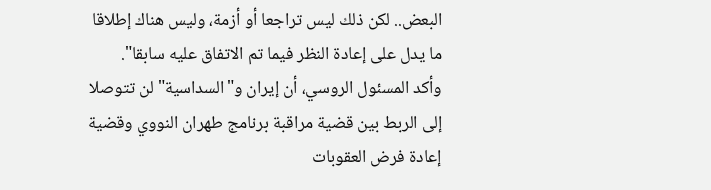البعض.. لكن ذلك ليس تراجعا أو أزمة، وليس هناك إطلاقا ما يدل على إعادة النظر فيما تم الاتفاق عليه سابقا".
وأكد المسئول الروسي، أن إيران و"السداسية" لن تتوصلا إلى الربط بين قضية مراقبة برنامج طهران النووي وقضية إعادة فرض العقوبات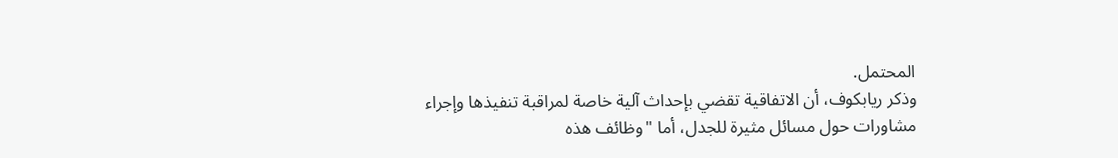المحتمل.
وذكر ريابكوف، أن الاتفاقية تقضي بإحداث آلية خاصة لمراقبة تنفيذها وإجراء مشاورات حول مسائل مثيرة للجدل، أما "وظائف هذه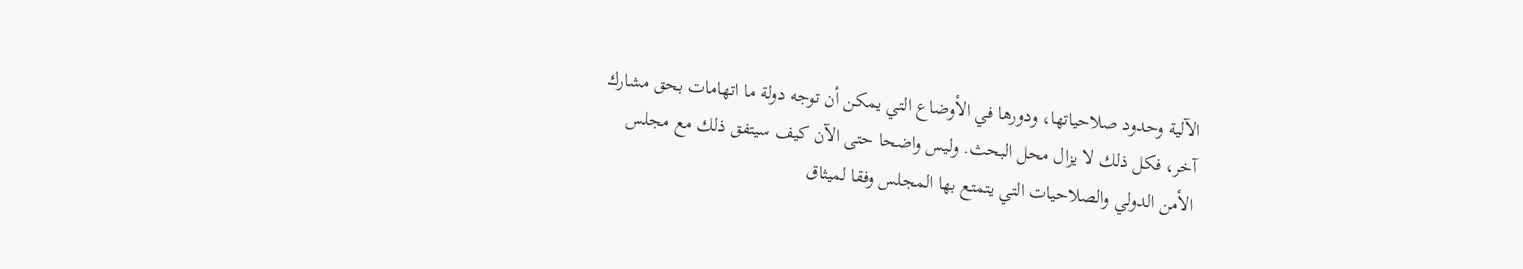الآلية وحدود صلاحياتها، ودورها في الأوضاع التي يمكن أن توجه دولة ما اتهامات بحق مشارك آخر، فكل ذلك لا يزال محل البحث. وليس واضحا حتى الآن كيف سيتفق ذلك مع مجلس الأمن الدولي والصلاحيات التي يتمتع بها المجلس وفقا لميثاق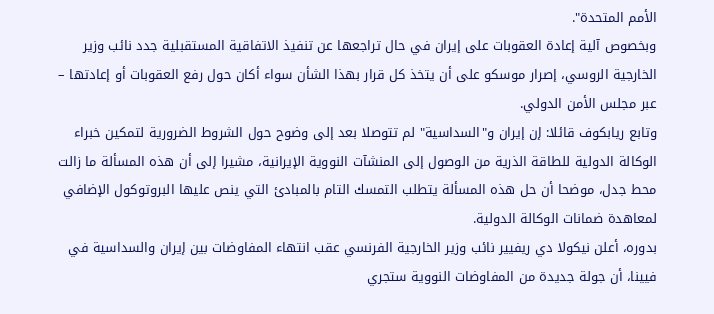الأمم المتحدة".
وبخصوص آلية إعادة العقوبات على إيران في حال تراجعها عن تنفيذ الاتفاقية المستقبلية جدد نائب وزير الخارجية الروسي، إصرار موسكو على أن يتخذ كل قرار بهذا الشأن سواء أكان حول رفع العقوبات أو إعادتها – عبر مجلس الأمن الدولي.
وتابع ريابكوف قائلا: إن إيران و"السداسية" لم تتوصلا بعد إلى وضوح حول الشروط الضرورية لتمكين خبراء الوكالة الدولية للطاقة الذرية من الوصول إلى المنشآت النووية الإيرانية، مشيرا إلى أن هذه المسألة ما زالت محط جدل، موضحا أن حل هذه المسألة يتطلب التمسك التام بالمبادئ التي ينص عليها البروتوكول الإضافي لمعاهدة ضمانات الوكالة الدولية.
بدوره، أعلن نيكولا دي ريفيير نائب وزير الخارجية الفرنسي عقب انتهاء المفاوضات بين إيران والسداسية في فيينا، أن جولة جديدة من المفاوضات النووية ستجري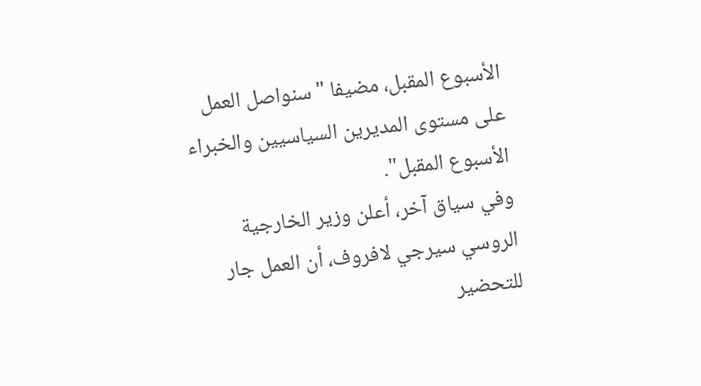الأسبوع المقبل، مضيفا "سنواصل العمل على مستوى المديرين السياسيين والخبراء الأسبوع المقبل".
وفي سياق آخر، أعلن وزير الخارجية الروسي سيرجي لافروف، أن العمل جار للتحضير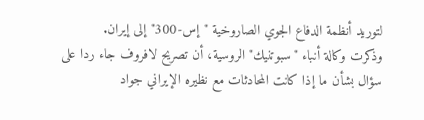لتوريد أنظمة الدفاع الجوي الصاروخية "إس-300" إلى إيران.
وذكرت وكالة أنباء "سبوتنيك" الروسية، أن تصريح لافروف جاء ردا على سؤال بشأن ما إذا كانت المحادثات مع نظيره الإيراني جواد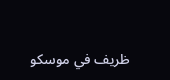ظريف في موسكو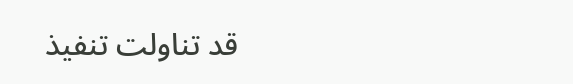قد تناولت تنفيذ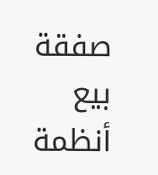صفقة بيع أنظمة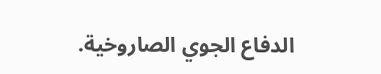الدفاع الجوي الصاروخية.